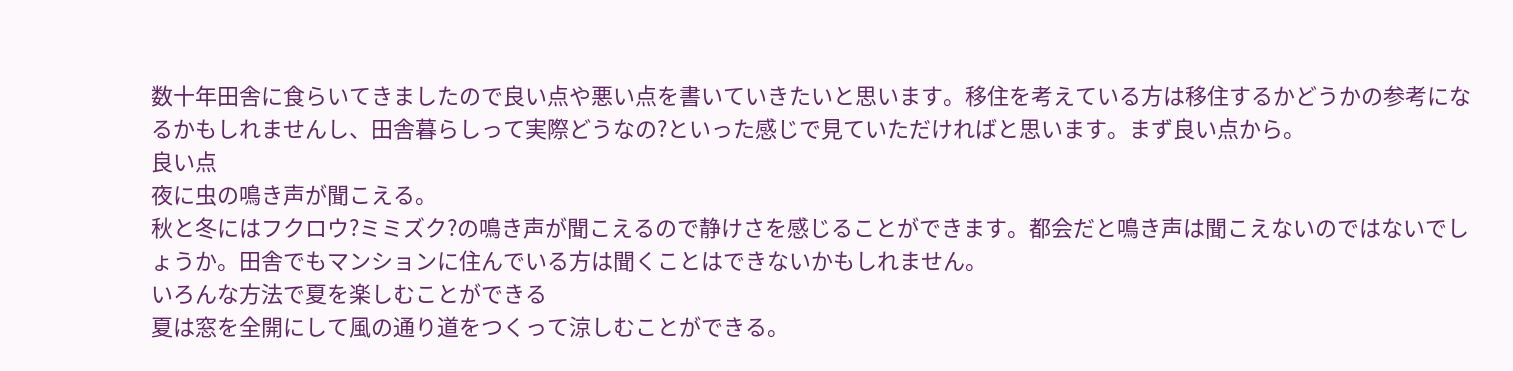数十年田舎に食らいてきましたので良い点や悪い点を書いていきたいと思います。移住を考えている方は移住するかどうかの参考になるかもしれませんし、田舎暮らしって実際どうなの?といった感じで見ていただければと思います。まず良い点から。
良い点
夜に虫の鳴き声が聞こえる。
秋と冬にはフクロウ?ミミズク?の鳴き声が聞こえるので静けさを感じることができます。都会だと鳴き声は聞こえないのではないでしょうか。田舎でもマンションに住んでいる方は聞くことはできないかもしれません。
いろんな方法で夏を楽しむことができる
夏は窓を全開にして風の通り道をつくって涼しむことができる。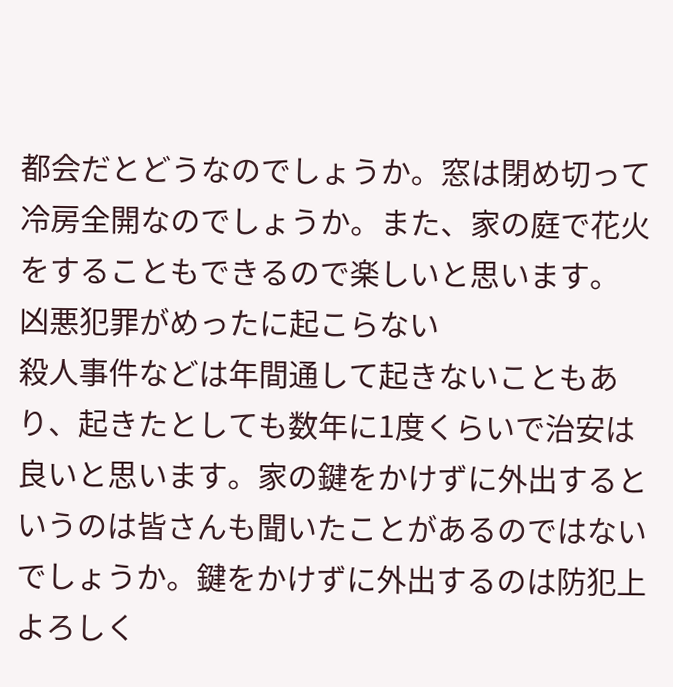都会だとどうなのでしょうか。窓は閉め切って冷房全開なのでしょうか。また、家の庭で花火をすることもできるので楽しいと思います。
凶悪犯罪がめったに起こらない
殺人事件などは年間通して起きないこともあり、起きたとしても数年に1度くらいで治安は良いと思います。家の鍵をかけずに外出するというのは皆さんも聞いたことがあるのではないでしょうか。鍵をかけずに外出するのは防犯上よろしく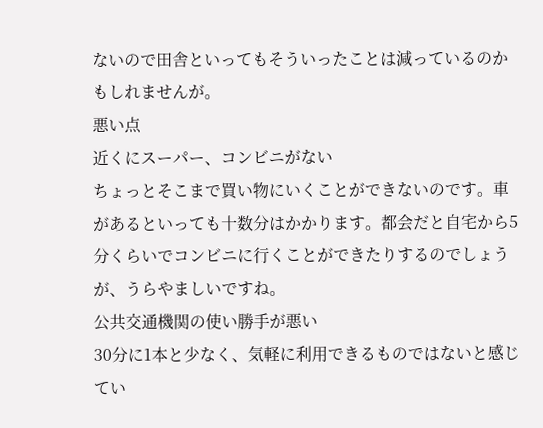ないので田舎といってもそういったことは減っているのかもしれませんが。
悪い点
近くにスーパー、コンビニがない
ちょっとそこまで買い物にいくことができないのです。車があるといっても十数分はかかります。都会だと自宅から5分くらいでコンビニに行くことができたりするのでしょうが、うらやましいですね。
公共交通機関の使い勝手が悪い
30分に1本と少なく、気軽に利用できるものではないと感じてい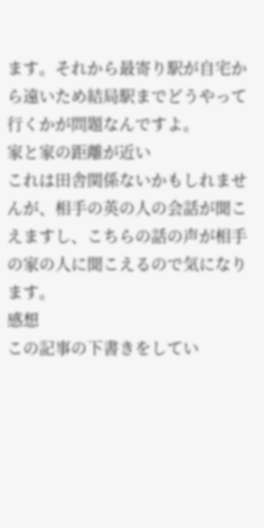ます。それから最寄り駅が自宅から遠いため結局駅までどうやって行くかが問題なんですよ。
家と家の距離が近い
これは田舎関係ないかもしれませんが、相手の英の人の会話が聞こえますし、こちらの話の声が相手の家の人に聞こえるので気になります。
感想
この記事の下書きをしてい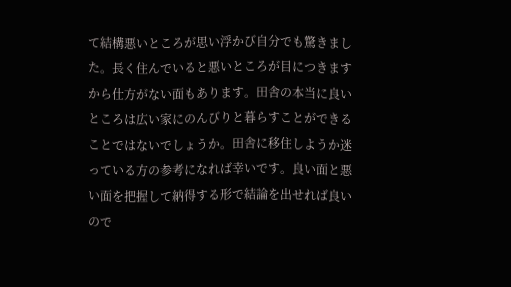て結構悪いところが思い浮かび自分でも驚きました。長く住んでいると悪いところが目につきますから仕方がない面もあります。田舎の本当に良いところは広い家にのんびりと暮らすことができることではないでしょうか。田舎に移住しようか迷っている方の参考になれば幸いです。良い面と悪い面を把握して納得する形で結論を出せれば良いので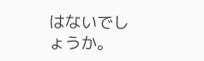はないでしょうか。